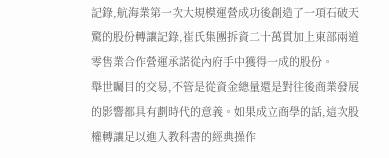記錄,航海業第一次大規模運營成功後創造了一項石破天驚的股份轉讓記錄,崔氏集團拆資二十萬貫加上東部兩道零售業合作營運承諾從內府手中獲得一成的股份。
舉世矚目的交易,不管是從資金總量還是對往後商業發展的影響都具有劃時代的意義。如果成立商學的話,這次股權轉讓足以進入教科書的經典操作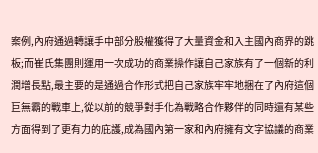案例,內府通過轉讓手中部分股權獲得了大量資金和入主國內商界的跳板;而崔氏集團則運用一次成功的商業操作讓自己家族有了一個新的利潤增長點,最主要的是通過合作形式把自己家族牢牢地捆在了內府這個巨無霸的戰車上,從以前的競爭對手化為戰略合作夥伴的同時還有某些方面得到了更有力的庇護,成為國內第一家和內府擁有文字協議的商業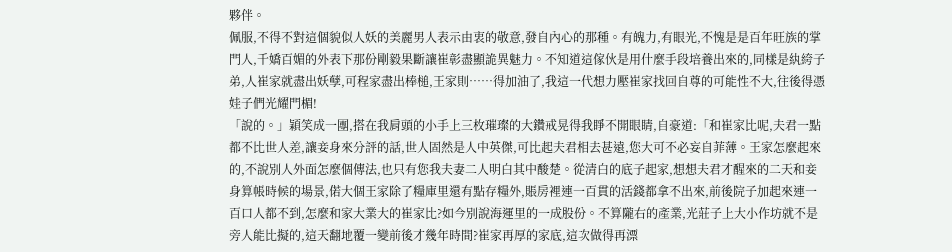夥伴。
佩服,不得不對這個貌似人妖的美麗男人表示由衷的敬意,發自內心的那種。有魄力,有眼光,不愧是是百年旺族的掌門人,千嬌百媚的外表下那份剛毅果斷讓崔彰盡顯詭異魅力。不知道這傢伙是用什麼手段培養出來的,同樣是紈絝子弟,人崔家就盡出妖孽,可程家盡出棒槌,王家則……得加油了,我這一代想力壓崔家找回自尊的可能性不大,往後得憑娃子們光耀門楣!
「說的。」穎笑成一團,搭在我肩頭的小手上三枚璀璨的大鑽戒晃得我睜不開眼睛,自豪道:「和崔家比呢,夫君一點都不比世人差,讓妾身來分評的話,世人固然是人中英傑,可比起夫君相去甚遠,您大可不必妄自菲薄。王家怎麼起來的,不說別人外面怎麼個傳法,也只有您我夫妻二人明白其中酸楚。從清白的底子起家,想想夫君才醒來的二天和妾身算帳時候的場景,偌大個王家除了糧庫里還有點存糧外,賬房裡連一百貫的活錢都拿不出來,前後院子加起來連一百口人都不到,怎麼和家大業大的崔家比?如今別說海運里的一成股份。不算隴右的產業,光莊子上大小作坊就不是旁人能比擬的,這天翻地覆一變前後才幾年時間?崔家再厚的家底,這次做得再漂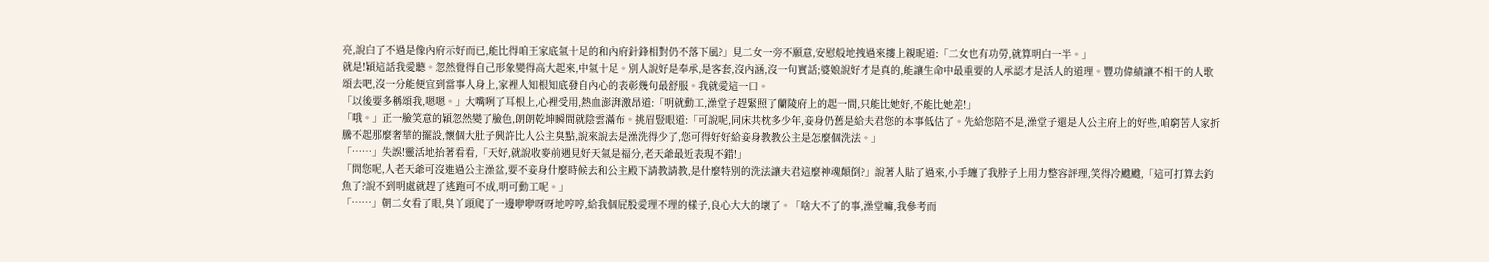亮,說白了不過是像內府示好而已,能比得咱王家底氣十足的和內府針鋒相對仍不落下風?」見二女一旁不願意,安慰般地拽過來摟上親昵道:「二女也有功勞,就算明白一半。」
就是!穎這話我愛聽。忽然覺得自己形象變得高大起來,中氣十足。別人說好是奉承,是客套,沒內涵,沒一句實話;婆娘說好才是真的,能讓生命中最重要的人承認才是活人的道理。豐功偉績讓不相干的人歌頌去吧,沒一分能便宜到當事人身上,家裡人知根知底發自內心的表彰幾句最舒服。我就愛這一口。
「以後要多稱頌我,嗯嗯。」大嘴咧了耳根上,心裡受用,熱血澎湃激昂道:「明就動工,澡堂子趕緊照了蘭陵府上的起一間,只能比她好,不能比她差!」
「哦。」正一臉笑意的穎忽然變了臉色,朗朗乾坤瞬間就陰雲滿布。挑眉豎眼道:「可說呢,同床共枕多少年,妾身仍舊是給夫君您的本事低估了。先給您陪不是,澡堂子還是人公主府上的好些,咱窮苦人家折騰不起那麼奢華的擺設,懷個大肚子興許比人公主臭點,說來說去是澡洗得少了,您可得好好給妾身教教公主是怎麼個洗法。」
「……」失誤!靈活地抬著看看,「天好,就說收麥前遇見好天氣是福分,老天爺最近表現不錯!」
「問您呢,人老天爺可沒進過公主澡盆,要不妾身什麼時候去和公主殿下請教請教,是什麼特別的洗法讓夫君這麼神魂顛倒?」說著人貼了過來,小手纏了我脖子上用力整容評理,笑得冷颼颼,「這可打算去釣魚了?說不到明處就趕了逃跑可不成,明可動工呢。」
「……」朝二女看了眼,臭丫頭爬了一邊咿咿呀呀地哼哼,給我個屁股愛理不理的樣子,良心大大的壞了。「啥大不了的事,澡堂嘛,我參考而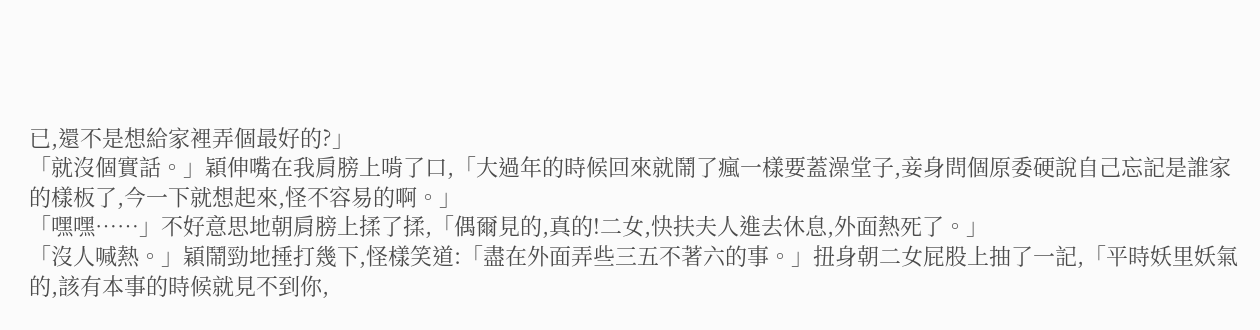已,還不是想給家裡弄個最好的?」
「就沒個實話。」穎伸嘴在我肩膀上啃了口,「大過年的時候回來就鬧了瘋一樣要蓋澡堂子,妾身問個原委硬說自己忘記是誰家的樣板了,今一下就想起來,怪不容易的啊。」
「嘿嘿……」不好意思地朝肩膀上揉了揉,「偶爾見的,真的!二女,快扶夫人進去休息,外面熱死了。」
「沒人喊熱。」穎鬧勁地捶打幾下,怪樣笑道:「盡在外面弄些三五不著六的事。」扭身朝二女屁股上抽了一記,「平時妖里妖氣的,該有本事的時候就見不到你,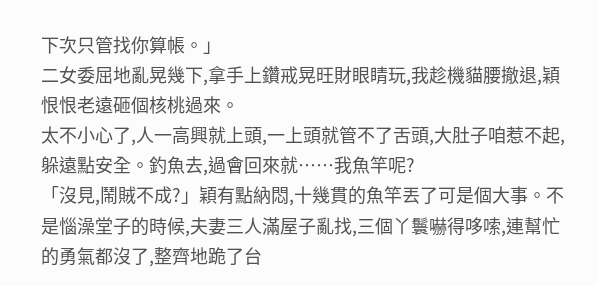下次只管找你算帳。」
二女委屈地亂晃幾下,拿手上鑽戒晃旺財眼睛玩,我趁機貓腰撤退,穎恨恨老遠砸個核桃過來。
太不小心了,人一高興就上頭,一上頭就管不了舌頭,大肚子咱惹不起,躲遠點安全。釣魚去,過會回來就……我魚竿呢?
「沒見,鬧賊不成?」穎有點納悶,十幾貫的魚竿丟了可是個大事。不是惱澡堂子的時候,夫妻三人滿屋子亂找,三個丫鬟嚇得哆嗦,連幫忙的勇氣都沒了,整齊地跪了台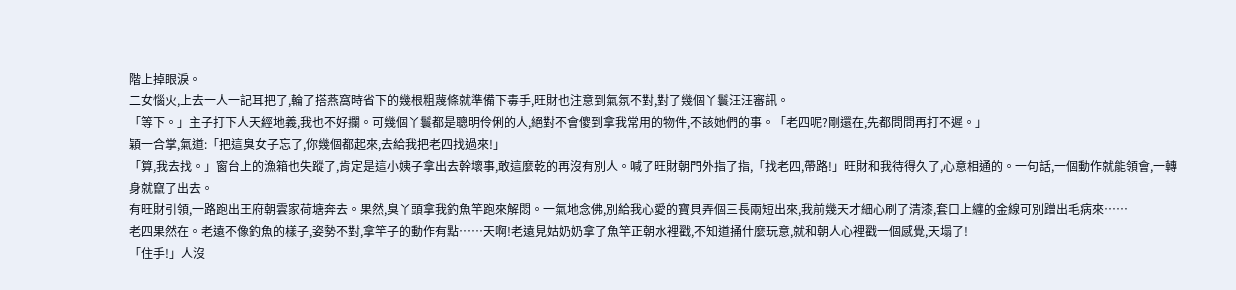階上掉眼淚。
二女惱火,上去一人一記耳把了,輪了搭燕窩時省下的幾根粗蔑條就準備下毒手,旺財也注意到氣氛不對,對了幾個丫鬟汪汪審訊。
「等下。」主子打下人天經地義,我也不好攔。可幾個丫鬟都是聰明伶俐的人,絕對不會傻到拿我常用的物件,不該她們的事。「老四呢?剛還在,先都問問再打不遲。」
穎一合掌,氣道:「把這臭女子忘了,你幾個都起來,去給我把老四找過來!」
「算,我去找。」窗台上的漁箱也失蹤了,肯定是這小姨子拿出去幹壞事,敢這麼乾的再沒有別人。喊了旺財朝門外指了指,「找老四,帶路!」旺財和我待得久了,心意相通的。一句話,一個動作就能領會,一轉身就竄了出去。
有旺財引領,一路跑出王府朝雲家荷塘奔去。果然,臭丫頭拿我釣魚竿跑來解悶。一氣地念佛,別給我心愛的寶貝弄個三長兩短出來,我前幾天才細心刷了清漆,套口上纏的金線可別蹭出毛病來……
老四果然在。老遠不像釣魚的樣子,姿勢不對,拿竿子的動作有點……天啊!老遠見姑奶奶拿了魚竿正朝水裡戳,不知道捅什麼玩意,就和朝人心裡戳一個感覺,天塌了!
「住手!」人沒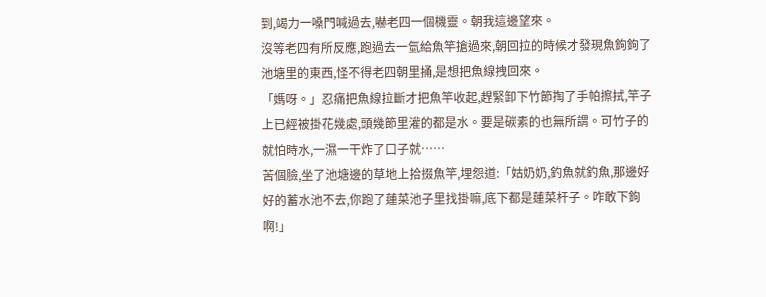到,竭力一嗓門喊過去,嚇老四一個機靈。朝我這邊望來。
沒等老四有所反應,跑過去一氫給魚竿搶過來,朝回拉的時候才發現魚鉤鉤了池塘里的東西,怪不得老四朝里捅,是想把魚線拽回來。
「媽呀。」忍痛把魚線拉斷才把魚竿收起,趕緊卸下竹節掏了手帕擦拭,竿子上已經被掛花幾處,頭幾節里灌的都是水。要是碳素的也無所謂。可竹子的就怕時水,一濕一干炸了口子就……
苦個臉,坐了池塘邊的草地上拾掇魚竿,埋怨道:「姑奶奶,釣魚就釣魚,那邊好好的蓄水池不去,你跑了蓮菜池子里找掛嘛,底下都是蓮菜杆子。咋敢下鉤啊!」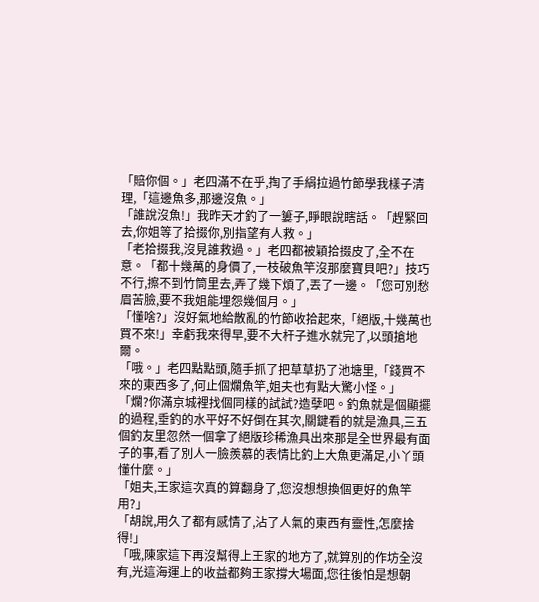「賠你個。」老四滿不在乎,掏了手絹拉過竹節學我樣子清理,「這邊魚多,那邊沒魚。」
「誰說沒魚!」我昨天才釣了一簍子,睜眼說瞎話。「趕緊回去,你姐等了拾掇你,別指望有人救。」
「老拾掇我,沒見誰救過。」老四都被穎拾掇皮了,全不在意。「都十幾萬的身價了,一枝破魚竿沒那麼寶貝吧?」技巧不行,擦不到竹筒里去,弄了幾下煩了,丟了一邊。「您可別愁眉苦臉,要不我姐能埋怨幾個月。」
「懂啥?」沒好氣地給散亂的竹節收拾起來,「絕版,十幾萬也買不來!」幸虧我來得早,要不大杆子進水就完了,以頭搶地爾。
「哦。」老四點點頭,隨手抓了把草草扔了池塘里,「錢買不來的東西多了,何止個爛魚竿,姐夫也有點大驚小怪。」
「爛?你滿京城裡找個同樣的試試?造孽吧。釣魚就是個顯擺的過程,垂釣的水平好不好倒在其次,關鍵看的就是漁具,三五個釣友里忽然一個拿了絕版珍稀漁具出來那是全世界最有面子的事,看了別人一臉羨慕的表情比釣上大魚更滿足,小丫頭懂什麼。」
「姐夫,王家這次真的算翻身了,您沒想想換個更好的魚竿用?」
「胡說,用久了都有感情了,沾了人氣的東西有靈性,怎麼捨得!」
「哦,陳家這下再沒幫得上王家的地方了,就算別的作坊全沒有,光這海運上的收益都夠王家撐大場面,您往後怕是想朝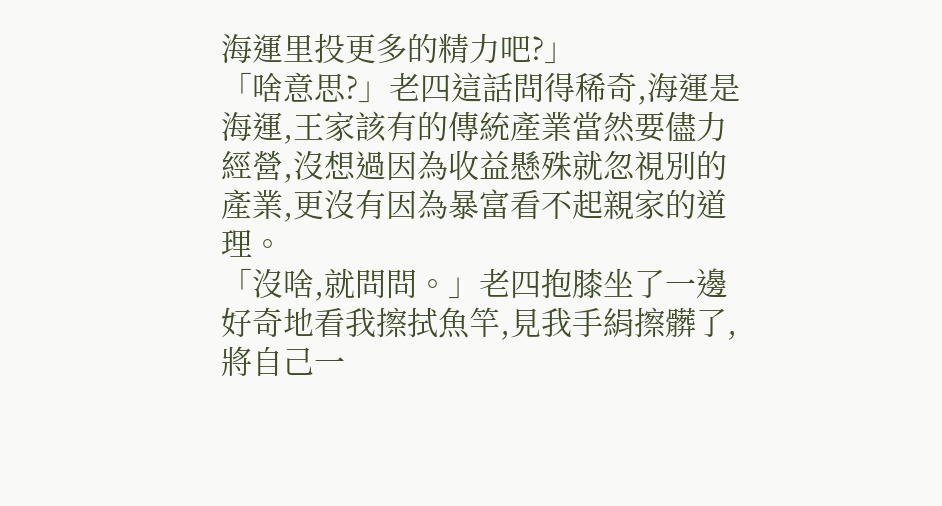海運里投更多的精力吧?」
「啥意思?」老四這話問得稀奇,海運是海運,王家該有的傳統產業當然要儘力經營,沒想過因為收益懸殊就忽視別的產業,更沒有因為暴富看不起親家的道理。
「沒啥,就問問。」老四抱膝坐了一邊好奇地看我擦拭魚竿,見我手絹擦髒了,將自己一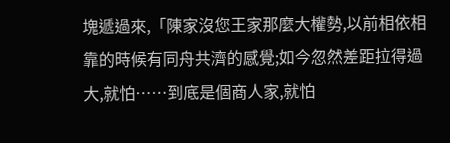塊遞過來,「陳家沒您王家那麼大權勢,以前相依相靠的時候有同舟共濟的感覺;如今忽然差距拉得過大,就怕……到底是個商人家,就怕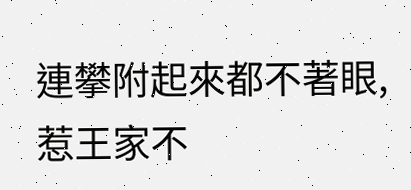連攀附起來都不著眼,惹王家不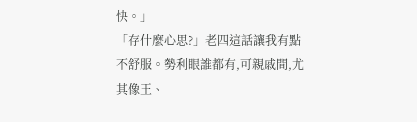快。」
「存什麼心思?」老四這話讓我有點不舒服。勢利眼誰都有,可親戚間,尤其像王、